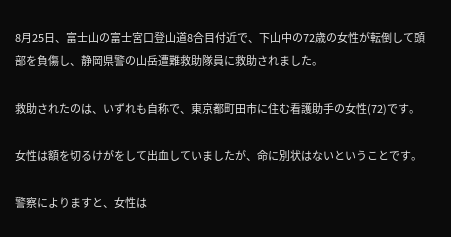8月25日、富士山の富士宮口登山道8合目付近で、下山中の72歳の女性が転倒して頭部を負傷し、静岡県警の山岳遭難救助隊員に救助されました。

救助されたのは、いずれも自称で、東京都町田市に住む看護助手の女性(72)です。

女性は額を切るけがをして出血していましたが、命に別状はないということです。

警察によりますと、女性は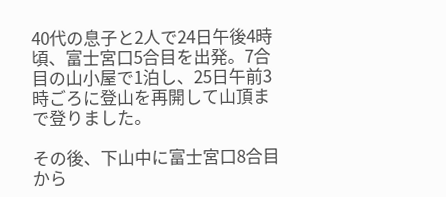40代の息子と2人で24日午後4時頃、富士宮口5合目を出発。7合目の山小屋で1泊し、25日午前3時ごろに登山を再開して山頂まで登りました。

その後、下山中に富士宮口8合目から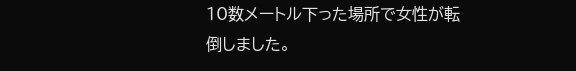10数メートル下った場所で女性が転倒しました。